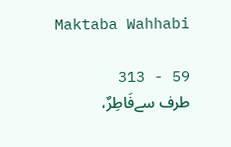Maktaba Wahhabi

59 - 313
طرف سےفَاطِرٌ،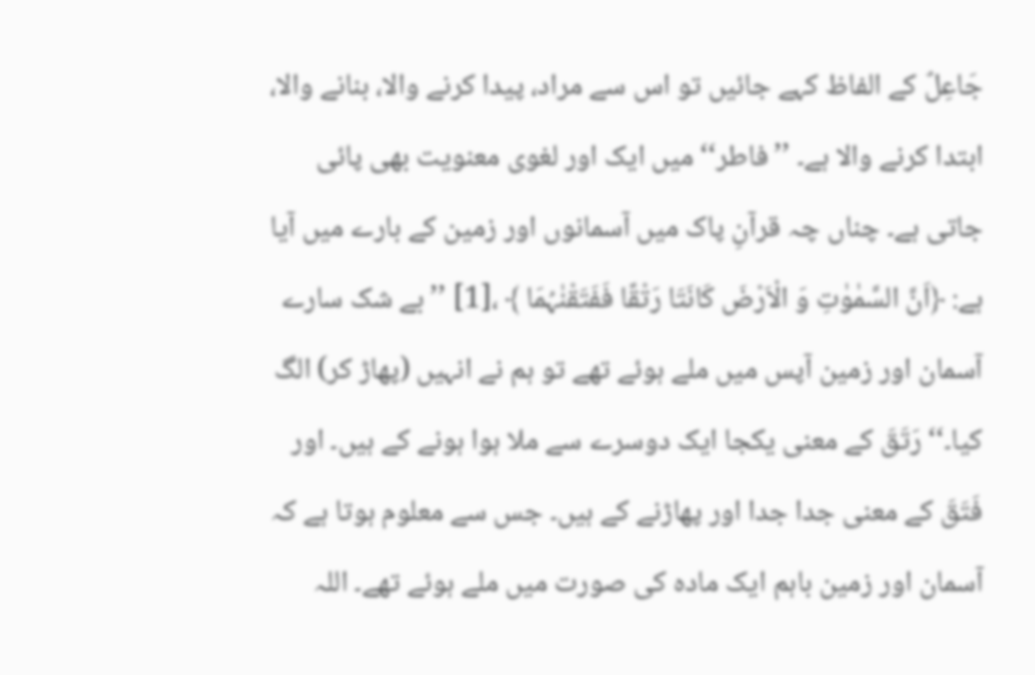جَاعِلٌ کے الفاظ کہے جائیں تو اس سے مراد، پیدا کرنے والا، بنانے والا، ابتدا کرنے والا ہے۔ ’’فاطر‘‘ میں ایک اور لغوی معنویت بھی پائی جاتی ہے۔ چناں چہ قرآنِ پاک میں آسمانوں اور زمین کے بارے میں آیا ہے: ﴿اَنَّ السَّمٰوٰتِ وَ الْاَرْضَ کَانَتَا رَتْقًا فَفَتَقْنٰہُمَا ﴾ ،[1] ’’بے شک سارے آسمان اور زمین آپس میں ملے ہوئے تھے تو ہم نے انہیں (پھاڑ کر) الگ کیا۔‘‘ رَتَقَ کے معنی یکجا ایک دوسرے سے ملا ہوا ہونے کے ہیں۔ اور فَتَقَ کے معنی جدا جدا اور پھاڑنے کے ہیں۔ جس سے معلوم ہوتا ہے کہ آسمان اور زمین باہم ایک مادہ کی صورت میں ملے ہوئے تھے۔ اللہ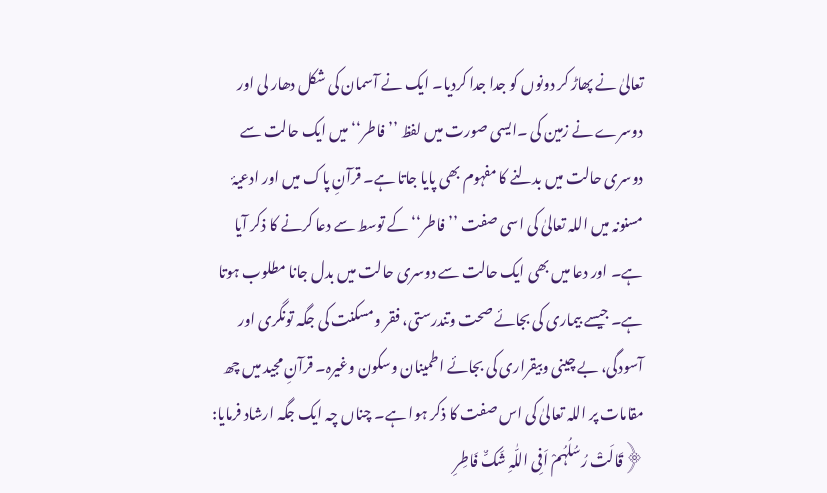تعالیٰ نے پھاڑ کر دونوں کو جدا جدا کردیا۔ ایک نے آسمان کی شکل دھار لی اور دوسرے نے زمین کی ۔ایسی صورت میں لفظ ’’فاطر‘‘میں ایک حالت سے دوسری حالت میں بدلنے کا مفہوم بھی پایا جاتا ہے۔ قرآنِ پاک میں اور ادعیۂ مسنونہ میں اللہ تعالیٰ کی اسی صفت ’’فاطر‘‘ کے توسط سے دعا کرنے کا ذکر آیا ہے۔ اور دعا میں بھی ایک حالت سے دوسری حالت میں بدل جانا مطلوب ہوتا ہے۔ جیسے بیماری کی بجائے صحت وتندرستی، فقر ومسکنت کی جگہ تونگری اور آسودگی، بے چینی وبیقراری کی بجائے اطمینان وسکون وغیرہ۔ قرآنِ مجید میں چھ مقامات پر اللہ تعالیٰ کی اس صفت کا ذکر ہوا ہے۔ چناں چہ ایک جگہ ارشاد فرمایا: ﴿قَالَتْ رُسُلُہُمْ اَفِی اللّٰہِ شَکٌّ فَاطِرِ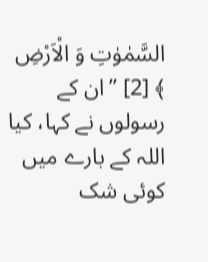السَّمٰوٰتِ وَ الْاَرْضِ ﴾ [2] ’’ان کے رسولوں نے کہا، کیا اللہ کے بارے میں کوئی شک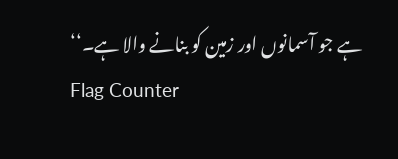ہے جو آسمانوں اور زمین کو بنانے والا ہے۔‘‘
Flag Counter